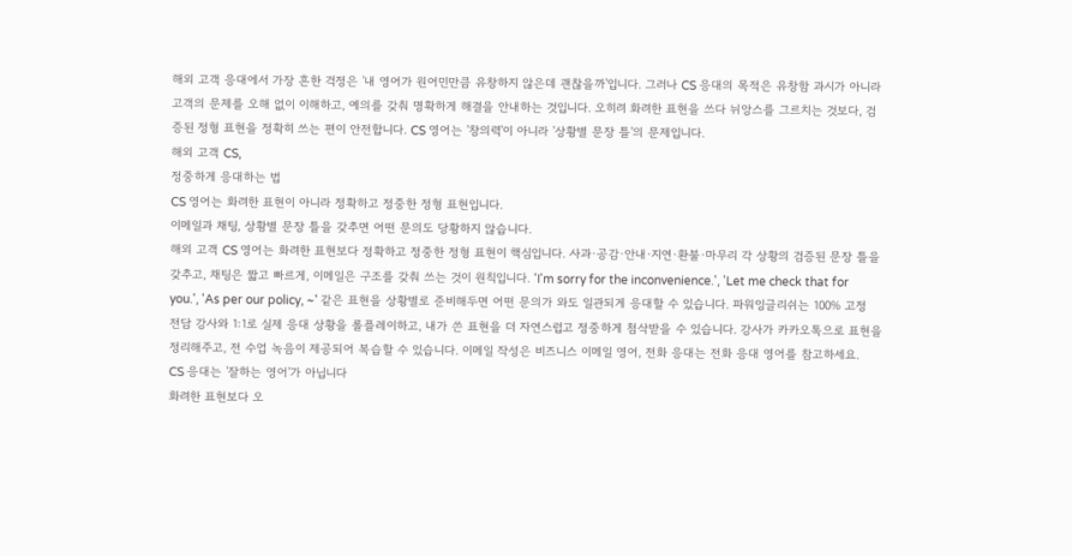해외 고객 응대에서 가장 흔한 걱정은 '내 영어가 원어민만큼 유창하지 않은데 괜찮을까'입니다. 그러나 CS 응대의 목적은 유창함 과시가 아니라 고객의 문제를 오해 없이 이해하고, 예의를 갖춰 명확하게 해결을 안내하는 것입니다. 오히려 화려한 표현을 쓰다 뉘앙스를 그르치는 것보다, 검증된 정형 표현을 정확히 쓰는 편이 안전합니다. CS 영어는 '창의력'이 아니라 '상황별 문장 틀'의 문제입니다.
해외 고객 CS,
정중하게 응대하는 법
CS 영어는 화려한 표현이 아니라 정확하고 정중한 정형 표현입니다.
이메일과 채팅, 상황별 문장 틀을 갖추면 어떤 문의도 당황하지 않습니다.
해외 고객 CS 영어는 화려한 표현보다 정확하고 정중한 정형 표현이 핵심입니다. 사과·공감·안내·지연·환불·마무리 각 상황의 검증된 문장 틀을 갖추고, 채팅은 짧고 빠르게, 이메일은 구조를 갖춰 쓰는 것이 원칙입니다. 'I'm sorry for the inconvenience.', 'Let me check that for you.', 'As per our policy, ~' 같은 표현을 상황별로 준비해두면 어떤 문의가 와도 일관되게 응대할 수 있습니다. 파워잉글리쉬는 100% 고정 전담 강사와 1:1로 실제 응대 상황을 롤플레이하고, 내가 쓴 표현을 더 자연스럽고 정중하게 첨삭받을 수 있습니다. 강사가 카카오톡으로 표현을 정리해주고, 전 수업 녹음이 제공되어 복습할 수 있습니다. 이메일 작성은 비즈니스 이메일 영어, 전화 응대는 전화 응대 영어를 참고하세요.
CS 응대는 '잘하는 영어'가 아닙니다
화려한 표현보다 오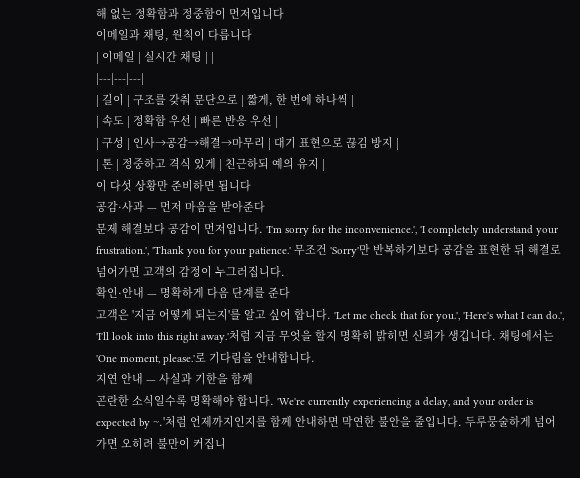해 없는 정확함과 정중함이 먼저입니다
이메일과 채팅, 원칙이 다릅니다
| 이메일 | 실시간 채팅 | |
|---|---|---|
| 길이 | 구조를 갖춰 문단으로 | 짧게, 한 번에 하나씩 |
| 속도 | 정확함 우선 | 빠른 반응 우선 |
| 구성 | 인사→공감→해결→마무리 | 대기 표현으로 끊김 방지 |
| 톤 | 정중하고 격식 있게 | 친근하되 예의 유지 |
이 다섯 상황만 준비하면 됩니다
공감·사과 — 먼저 마음을 받아준다
문제 해결보다 공감이 먼저입니다. 'I'm sorry for the inconvenience.', 'I completely understand your frustration.', 'Thank you for your patience.' 무조건 'Sorry'만 반복하기보다 공감을 표현한 뒤 해결로 넘어가면 고객의 감정이 누그러집니다.
확인·안내 — 명확하게 다음 단계를 준다
고객은 '지금 어떻게 되는지'를 알고 싶어 합니다. 'Let me check that for you.', 'Here's what I can do.', 'I'll look into this right away.'처럼 지금 무엇을 할지 명확히 밝히면 신뢰가 생깁니다. 채팅에서는 'One moment, please.'로 기다림을 안내합니다.
지연 안내 — 사실과 기한을 함께
곤란한 소식일수록 명확해야 합니다. 'We're currently experiencing a delay, and your order is expected by ~.'처럼 언제까지인지를 함께 안내하면 막연한 불안을 줄입니다. 두루뭉술하게 넘어가면 오히려 불만이 커집니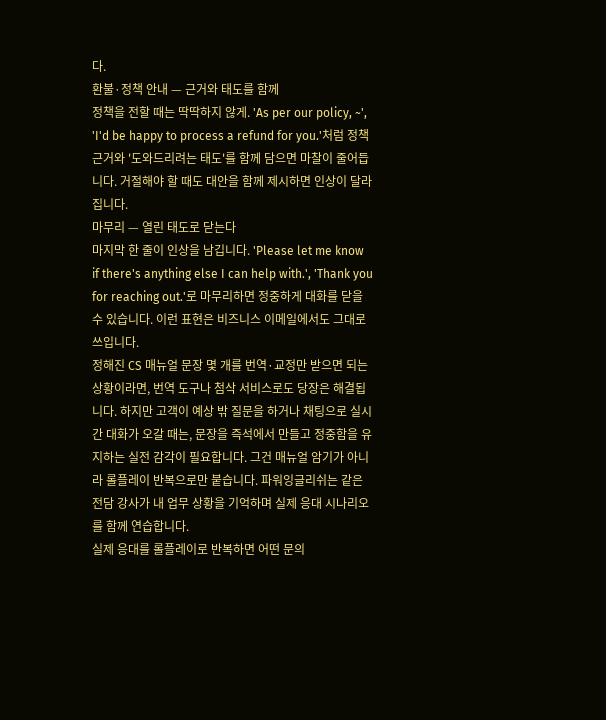다.
환불·정책 안내 — 근거와 태도를 함께
정책을 전할 때는 딱딱하지 않게. 'As per our policy, ~', 'I'd be happy to process a refund for you.'처럼 정책 근거와 '도와드리려는 태도'를 함께 담으면 마찰이 줄어듭니다. 거절해야 할 때도 대안을 함께 제시하면 인상이 달라집니다.
마무리 — 열린 태도로 닫는다
마지막 한 줄이 인상을 남깁니다. 'Please let me know if there's anything else I can help with.', 'Thank you for reaching out.'로 마무리하면 정중하게 대화를 닫을 수 있습니다. 이런 표현은 비즈니스 이메일에서도 그대로 쓰입니다.
정해진 CS 매뉴얼 문장 몇 개를 번역·교정만 받으면 되는 상황이라면, 번역 도구나 첨삭 서비스로도 당장은 해결됩니다. 하지만 고객이 예상 밖 질문을 하거나 채팅으로 실시간 대화가 오갈 때는, 문장을 즉석에서 만들고 정중함을 유지하는 실전 감각이 필요합니다. 그건 매뉴얼 암기가 아니라 롤플레이 반복으로만 붙습니다. 파워잉글리쉬는 같은 전담 강사가 내 업무 상황을 기억하며 실제 응대 시나리오를 함께 연습합니다.
실제 응대를 롤플레이로 반복하면 어떤 문의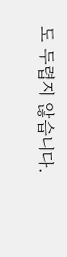도 두렵지 않습니다.